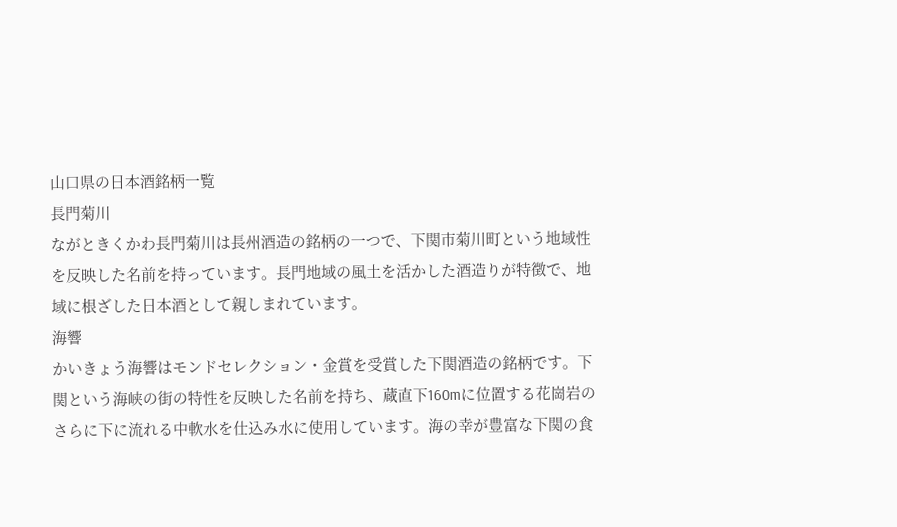山口県の日本酒銘柄一覧
長門菊川
ながときくかわ長門菊川は長州酒造の銘柄の一つで、下関市菊川町という地域性を反映した名前を持っています。長門地域の風土を活かした酒造りが特徴で、地域に根ざした日本酒として親しまれています。
海響
かいきょう海響はモンドセレクション・金賞を受賞した下関酒造の銘柄です。下関という海峡の街の特性を反映した名前を持ち、蔵直下160mに位置する花崗岩のさらに下に流れる中軟水を仕込み水に使用しています。海の幸が豊富な下関の食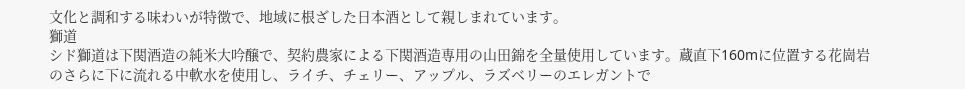文化と調和する味わいが特徴で、地域に根ざした日本酒として親しまれています。
獅道
シド獅道は下関酒造の純米大吟醸で、契約農家による下関酒造専用の山田錦を全量使用しています。蔵直下160mに位置する花崗岩のさらに下に流れる中軟水を使用し、ライチ、チェリー、アップル、ラズベリーのエレガントで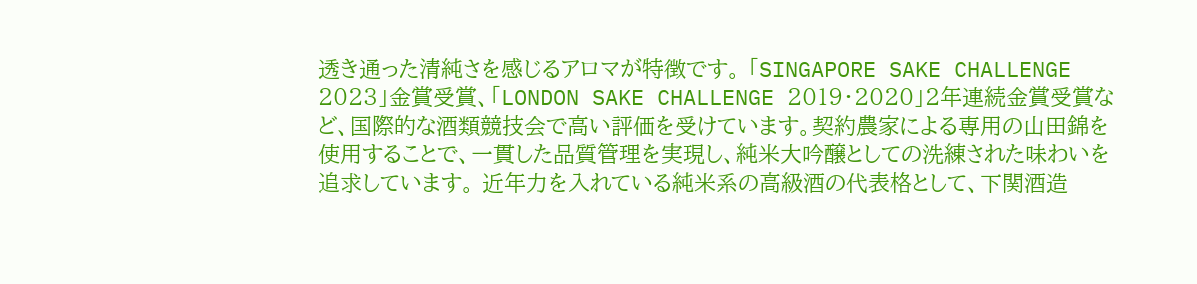透き通った清純さを感じるアロマが特徴です。 「SINGAPORE SAKE CHALLENGE 2023」金賞受賞、「LONDON SAKE CHALLENGE 2019・2020」2年連続金賞受賞など、国際的な酒類競技会で高い評価を受けています。契約農家による専用の山田錦を使用することで、一貫した品質管理を実現し、純米大吟醸としての洗練された味わいを追求しています。 近年力を入れている純米系の高級酒の代表格として、下関酒造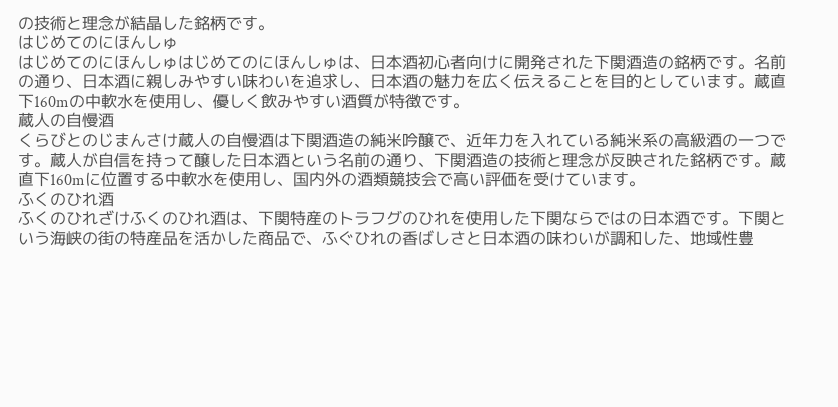の技術と理念が結晶した銘柄です。
はじめてのにほんしゅ
はじめてのにほんしゅはじめてのにほんしゅは、日本酒初心者向けに開発された下関酒造の銘柄です。名前の通り、日本酒に親しみやすい味わいを追求し、日本酒の魅力を広く伝えることを目的としています。蔵直下160mの中軟水を使用し、優しく飲みやすい酒質が特徴です。
蔵人の自慢酒
くらびとのじまんさけ蔵人の自慢酒は下関酒造の純米吟醸で、近年力を入れている純米系の高級酒の一つです。蔵人が自信を持って醸した日本酒という名前の通り、下関酒造の技術と理念が反映された銘柄です。蔵直下160mに位置する中軟水を使用し、国内外の酒類競技会で高い評価を受けています。
ふくのひれ酒
ふくのひれざけふくのひれ酒は、下関特産のトラフグのひれを使用した下関ならではの日本酒です。下関という海峡の街の特産品を活かした商品で、ふぐひれの香ばしさと日本酒の味わいが調和した、地域性豊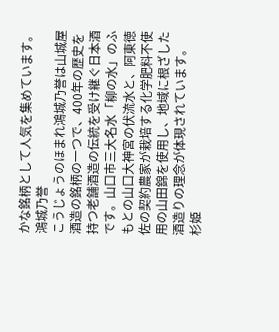かな銘柄として人気を集めています。
鴻城乃誉
こうじょうのほまれ鴻城乃誉は山城屋酒造の銘柄の一つで、400年の歴史を持つ老舗酒造の伝統を受け継ぐ日本酒です。山口市三大名水「柳の水」のふもとの山口大神宮の伏流水と、阿東徳佐の契約農家が栽培する化学肥料不使用の山田錦を使用し、地域に根ざした酒造りの理念が体現されています。
杉姫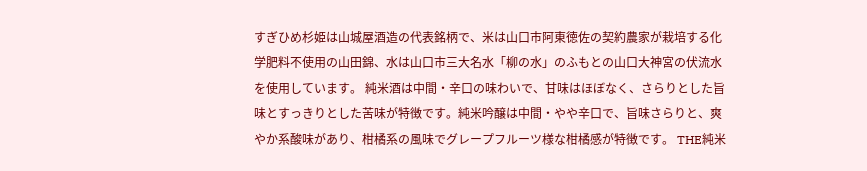すぎひめ杉姫は山城屋酒造の代表銘柄で、米は山口市阿東徳佐の契約農家が栽培する化学肥料不使用の山田錦、水は山口市三大名水「柳の水」のふもとの山口大神宮の伏流水を使用しています。 純米酒は中間・辛口の味わいで、甘味はほぼなく、さらりとした旨味とすっきりとした苦味が特徴です。純米吟醸は中間・やや辛口で、旨味さらりと、爽やか系酸味があり、柑橘系の風味でグレープフルーツ様な柑橘感が特徴です。 THE純米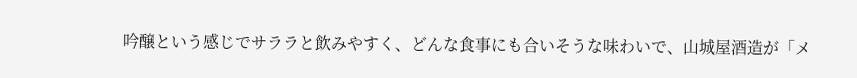吟醸という感じでサララと飲みやすく、どんな食事にも合いそうな味わいで、山城屋酒造が「メ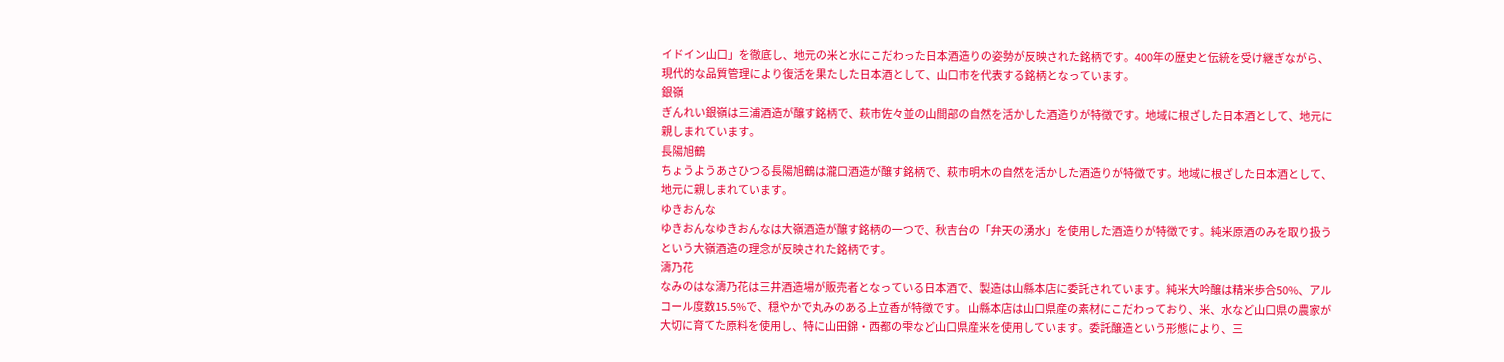イドイン山口」を徹底し、地元の米と水にこだわった日本酒造りの姿勢が反映された銘柄です。400年の歴史と伝統を受け継ぎながら、現代的な品質管理により復活を果たした日本酒として、山口市を代表する銘柄となっています。
銀嶺
ぎんれい銀嶺は三浦酒造が醸す銘柄で、萩市佐々並の山間部の自然を活かした酒造りが特徴です。地域に根ざした日本酒として、地元に親しまれています。
長陽旭鶴
ちょうようあさひつる長陽旭鶴は瀧口酒造が醸す銘柄で、萩市明木の自然を活かした酒造りが特徴です。地域に根ざした日本酒として、地元に親しまれています。
ゆきおんな
ゆきおんなゆきおんなは大嶺酒造が醸す銘柄の一つで、秋吉台の「弁天の湧水」を使用した酒造りが特徴です。純米原酒のみを取り扱うという大嶺酒造の理念が反映された銘柄です。
濤乃花
なみのはな濤乃花は三井酒造場が販売者となっている日本酒で、製造は山縣本店に委託されています。純米大吟醸は精米歩合50%、アルコール度数15.5%で、穏やかで丸みのある上立香が特徴です。 山縣本店は山口県産の素材にこだわっており、米、水など山口県の農家が大切に育てた原料を使用し、特に山田錦・西都の雫など山口県産米を使用しています。委託醸造という形態により、三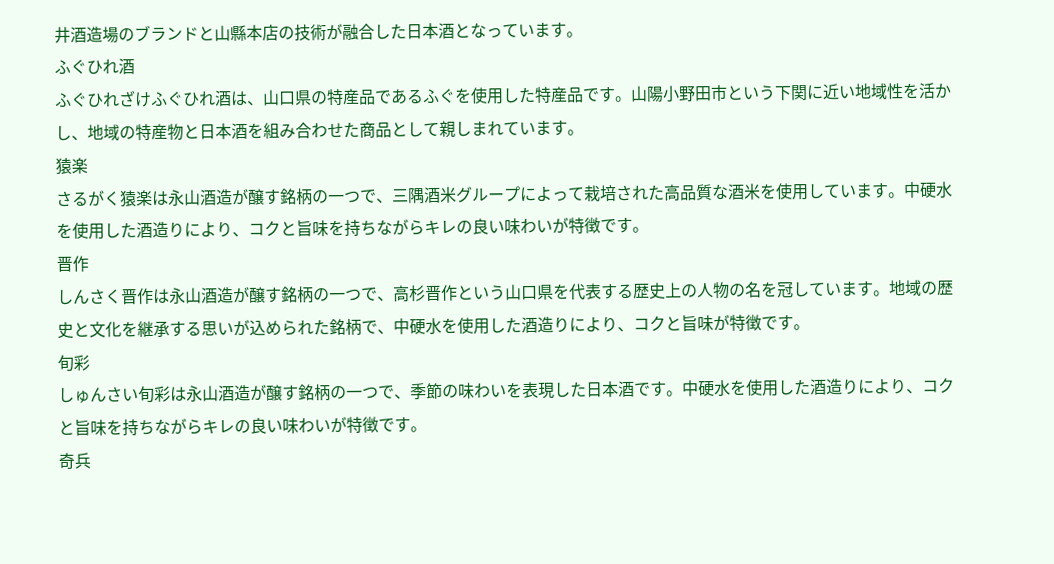井酒造場のブランドと山縣本店の技術が融合した日本酒となっています。
ふぐひれ酒
ふぐひれざけふぐひれ酒は、山口県の特産品であるふぐを使用した特産品です。山陽小野田市という下関に近い地域性を活かし、地域の特産物と日本酒を組み合わせた商品として親しまれています。
猿楽
さるがく猿楽は永山酒造が醸す銘柄の一つで、三隅酒米グループによって栽培された高品質な酒米を使用しています。中硬水を使用した酒造りにより、コクと旨味を持ちながらキレの良い味わいが特徴です。
晋作
しんさく晋作は永山酒造が醸す銘柄の一つで、高杉晋作という山口県を代表する歴史上の人物の名を冠しています。地域の歴史と文化を継承する思いが込められた銘柄で、中硬水を使用した酒造りにより、コクと旨味が特徴です。
旬彩
しゅんさい旬彩は永山酒造が醸す銘柄の一つで、季節の味わいを表現した日本酒です。中硬水を使用した酒造りにより、コクと旨味を持ちながらキレの良い味わいが特徴です。
奇兵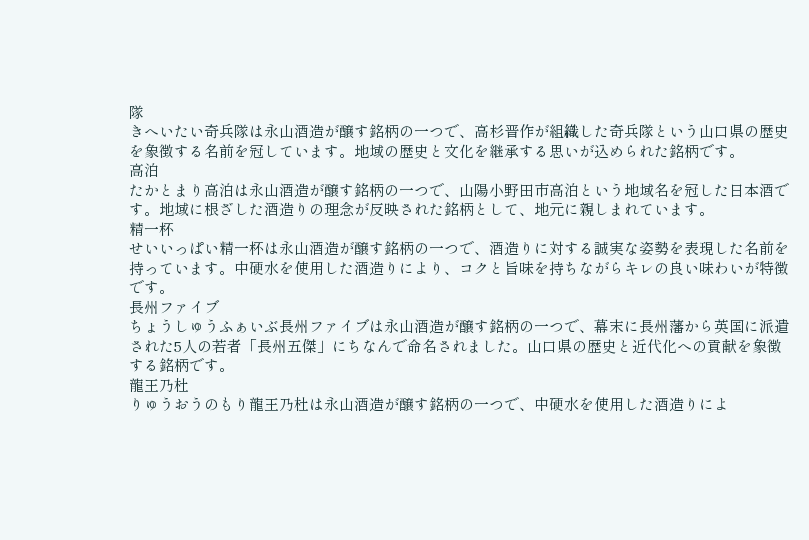隊
きへいたい奇兵隊は永山酒造が醸す銘柄の一つで、高杉晋作が組織した奇兵隊という山口県の歴史を象徴する名前を冠しています。地域の歴史と文化を継承する思いが込められた銘柄です。
高泊
たかとまり高泊は永山酒造が醸す銘柄の一つで、山陽小野田市高泊という地域名を冠した日本酒です。地域に根ざした酒造りの理念が反映された銘柄として、地元に親しまれています。
精一杯
せいいっぱい精一杯は永山酒造が醸す銘柄の一つで、酒造りに対する誠実な姿勢を表現した名前を持っています。中硬水を使用した酒造りにより、コクと旨味を持ちながらキレの良い味わいが特徴です。
長州ファイブ
ちょうしゅうふぁいぶ長州ファイブは永山酒造が醸す銘柄の一つで、幕末に長州藩から英国に派遣された5人の若者「長州五傑」にちなんで命名されました。山口県の歴史と近代化への貢献を象徴する銘柄です。
龍王乃杜
りゅうおうのもり龍王乃杜は永山酒造が醸す銘柄の一つで、中硬水を使用した酒造りによ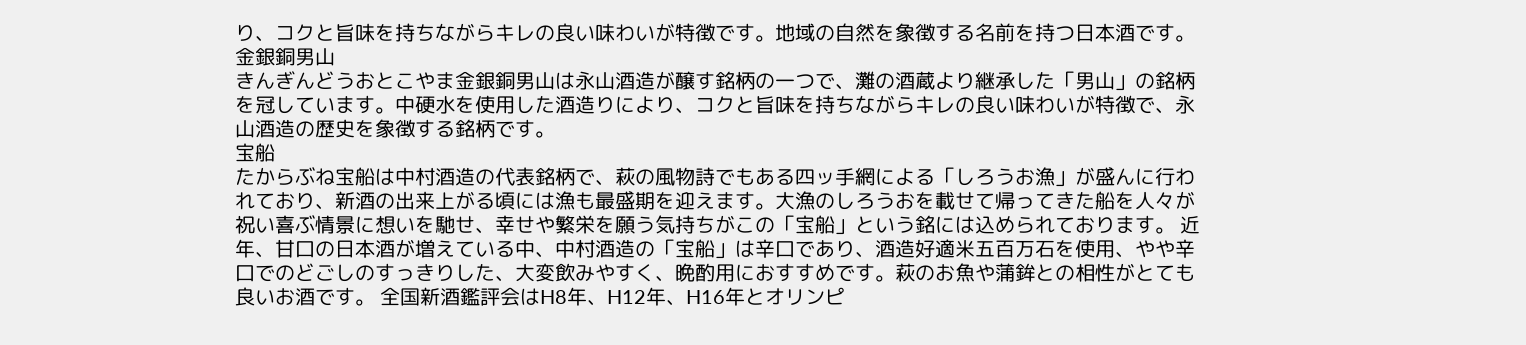り、コクと旨味を持ちながらキレの良い味わいが特徴です。地域の自然を象徴する名前を持つ日本酒です。
金銀銅男山
きんぎんどうおとこやま金銀銅男山は永山酒造が醸す銘柄の一つで、灘の酒蔵より継承した「男山」の銘柄を冠しています。中硬水を使用した酒造りにより、コクと旨味を持ちながらキレの良い味わいが特徴で、永山酒造の歴史を象徴する銘柄です。
宝船
たからぶね宝船は中村酒造の代表銘柄で、萩の風物詩でもある四ッ手網による「しろうお漁」が盛んに行われており、新酒の出来上がる頃には漁も最盛期を迎えます。大漁のしろうおを載せて帰ってきた船を人々が祝い喜ぶ情景に想いを馳せ、幸せや繁栄を願う気持ちがこの「宝船」という銘には込められております。 近年、甘口の日本酒が増えている中、中村酒造の「宝船」は辛口であり、酒造好適米五百万石を使用、やや辛口でのどごしのすっきりした、大変飲みやすく、晩酌用におすすめです。萩のお魚や蒲鉾との相性がとても良いお酒です。 全国新酒鑑評会はH8年、H12年、H16年とオリンピ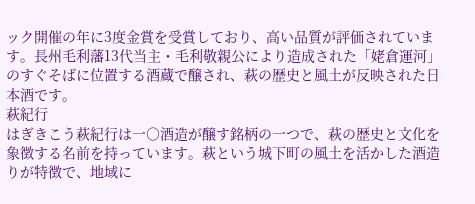ック開催の年に3度金賞を受賞しており、高い品質が評価されています。長州毛利藩13代当主・毛利敬親公により造成された「姥倉運河」のすぐそばに位置する酒蔵で醸され、萩の歴史と風土が反映された日本酒です。
萩紀行
はぎきこう萩紀行は一○酒造が醸す銘柄の一つで、萩の歴史と文化を象徴する名前を持っています。萩という城下町の風土を活かした酒造りが特徴で、地域に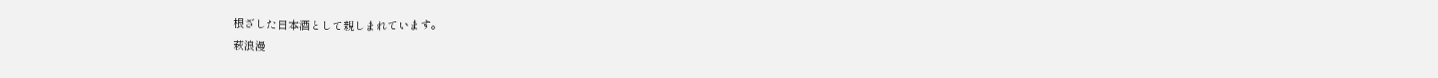根ざした日本酒として親しまれています。
萩浪漫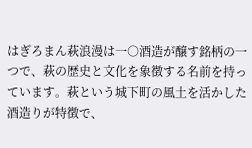はぎろまん萩浪漫は一○酒造が醸す銘柄の一つで、萩の歴史と文化を象徴する名前を持っています。萩という城下町の風土を活かした酒造りが特徴で、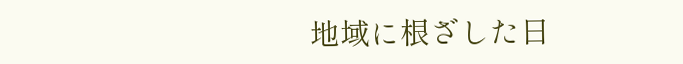地域に根ざした日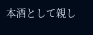本酒として親し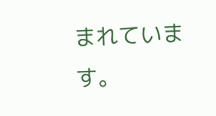まれています。